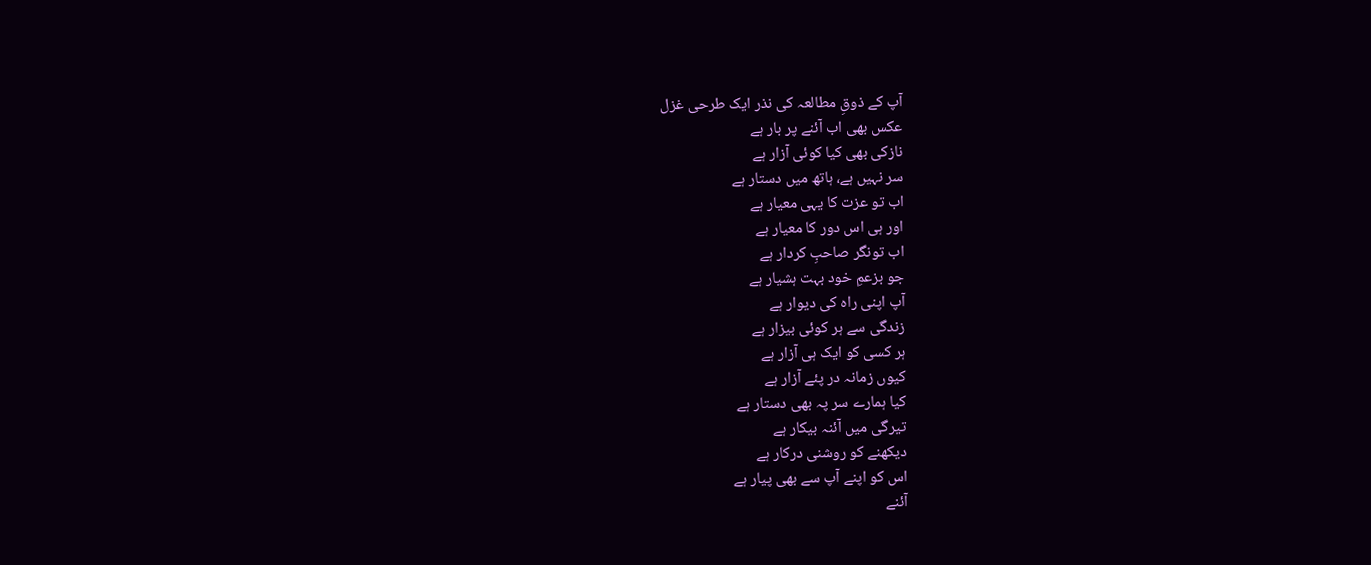آپ کے ذوقِ مطالعہ کی نذر ایک طرحی غزل
عکس بھی اب آئنے پر بار ہے
نازکی بھی کیا کوئی آزار ہے
سر نہیں ہے، ہاتھ میں دستار ہے
اب تو عزت کا یہی معیار ہے
اور ہی اس دور کا معیار ہے
اب تونگر صاحبِ کردار ہے
جو بزعمِ خود بہت ہشیار ہے
آپ اپنی راہ کی دیوار ہے
زندگی سے ہر کوئی بیزار ہے
ہر کسی کو ایک ہی آزار ہے
کیوں زمانہ در پئے آزار ہے
کیا ہمارے سر پہ بھی دستار ہے
تیرگی میں آئنہ بیکار ہے
دیکھنے کو روشنی درکار ہے
اس کو اپنے آپ سے بھی پیار ہے
آئنے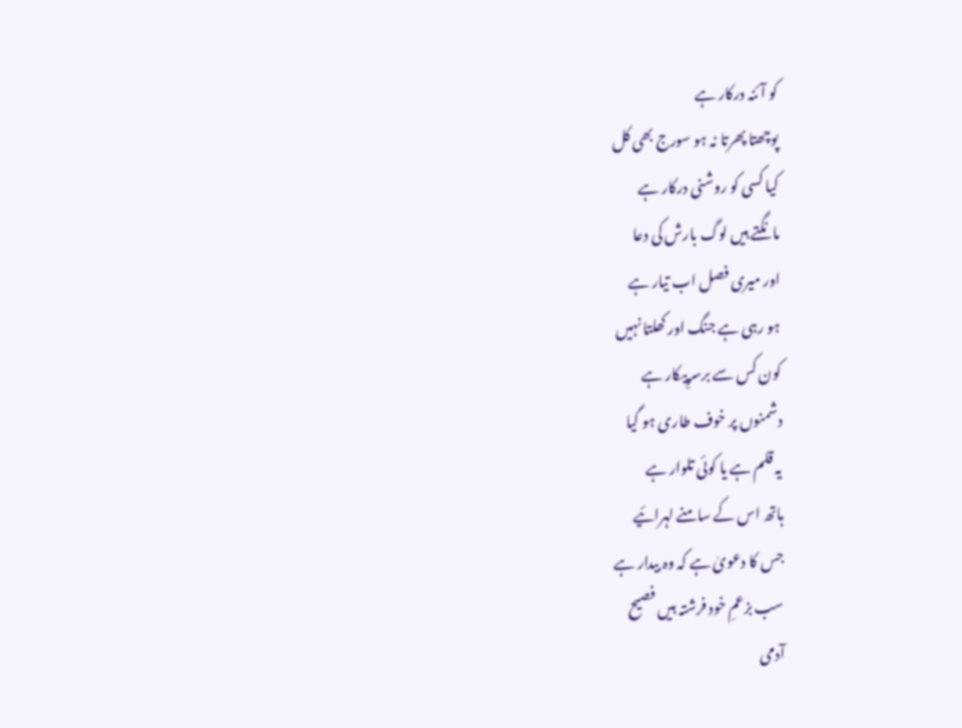کو آئنہ درکار ہے
پوچھتا پھرتا نہ ہو سورج بھی کل
کیا کسی کو روشنی درکار ہے
مانگتے ہیں لوگ بارش کی دعا
اور میری فصل اب تیار ہے
ہو رہی ہے جنگ اور کھلتا نہیں
کون کس سے برسرِپیکار ہے
دشمنوں پر خوف طاری ہو گیا
یہ قلم ہے یا کوئی تلوار ہے
ہاتھ اس کے سامنے لہرائیے
جس کا دعویٰ ہے کہ وہ بیدار ہے
سب بزعمِ خود فرشتہ ہیں فصیح
آدمی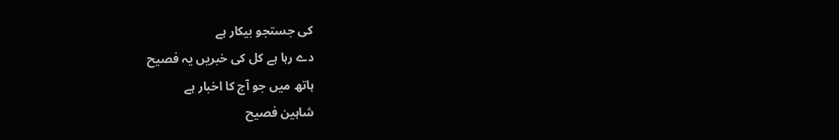کی جستجو بیکار ہے
دے رہا ہے کل کی خبریں یہ فصیح
ہاتھ میں جو آج کا اخبار ہے
شاہین فصیح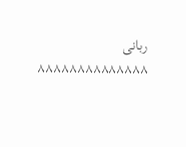ربانی
۸۸۸۸۸۸۸۸۸۸۸۸۸۸